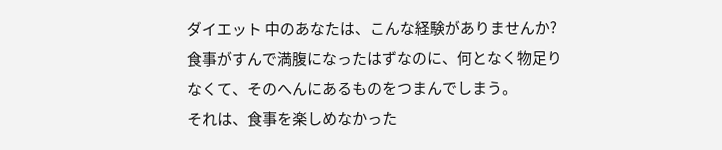ダイエット 中のあなたは、こんな経験がありませんか?
食事がすんで満腹になったはずなのに、何となく物足りなくて、そのへんにあるものをつまんでしまう。
それは、食事を楽しめなかった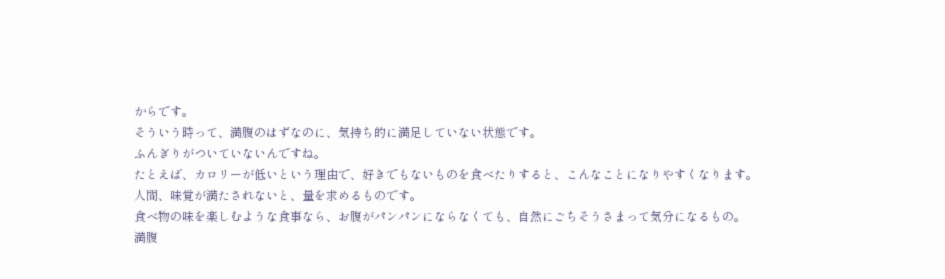からです。
そういう時って、満腹のはずなのに、気持ち的に満足していない状態です。
ふんぎりがついていないんですね。
たとえば、カロリーが低いという理由で、好きでもないものを食べたりすると、こんなことになりやすくなります。
人間、味覚が満たされないと、量を求めるものです。
食べ物の味を楽しむような食事なら、お腹がパンパンにならなくても、自然にごちそうさまって気分になるもの。
満腹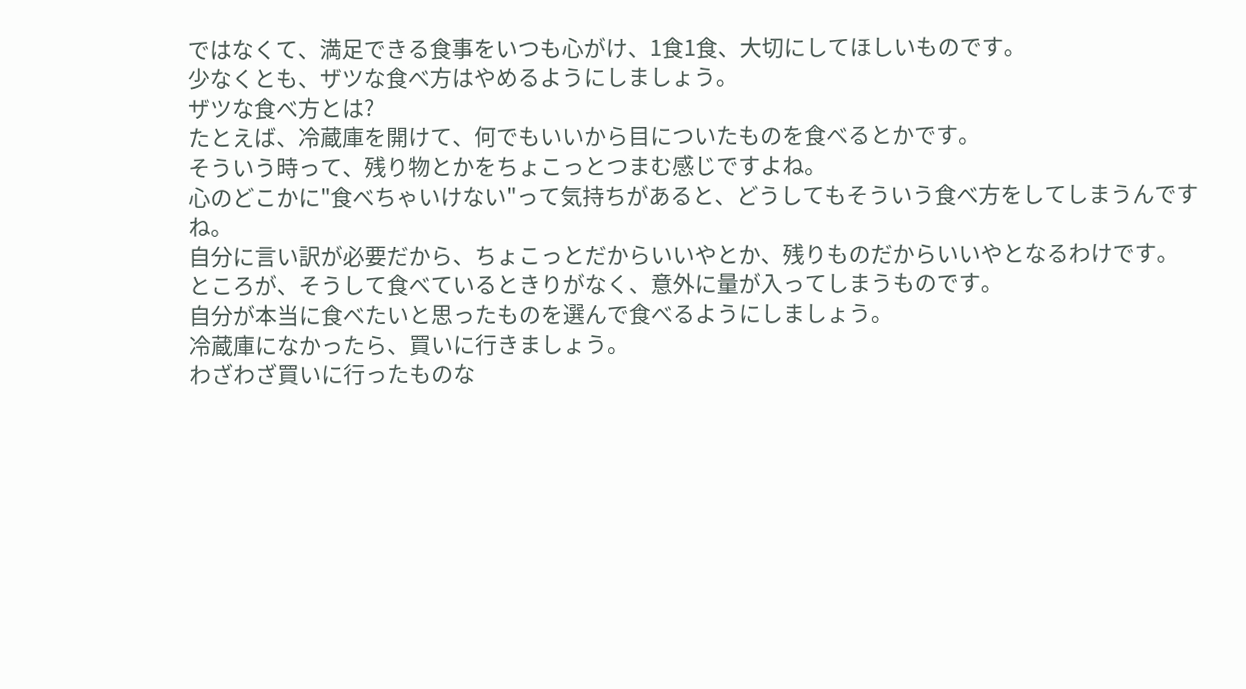ではなくて、満足できる食事をいつも心がけ、1食1食、大切にしてほしいものです。
少なくとも、ザツな食べ方はやめるようにしましょう。
ザツな食べ方とは?
たとえば、冷蔵庫を開けて、何でもいいから目についたものを食べるとかです。
そういう時って、残り物とかをちょこっとつまむ感じですよね。
心のどこかに"食べちゃいけない"って気持ちがあると、どうしてもそういう食べ方をしてしまうんですね。
自分に言い訳が必要だから、ちょこっとだからいいやとか、残りものだからいいやとなるわけです。
ところが、そうして食べているときりがなく、意外に量が入ってしまうものです。
自分が本当に食べたいと思ったものを選んで食べるようにしましょう。
冷蔵庫になかったら、買いに行きましょう。
わざわざ買いに行ったものな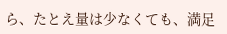ら、たとえ量は少なくても、満足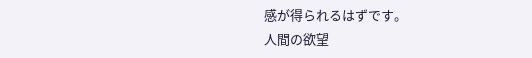感が得られるはずです。
人間の欲望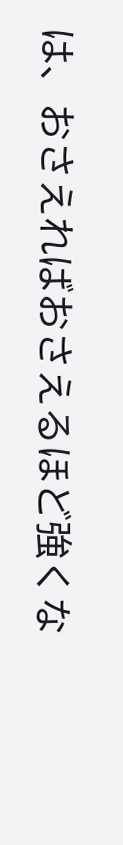は、おさえればおさえるほど強くな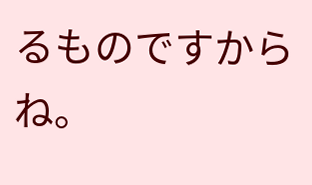るものですからね。